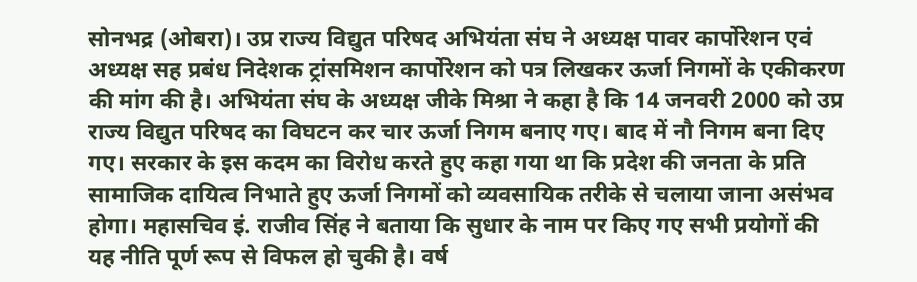सोनभद्र (ओबरा)। उप्र राज्य विद्युत परिषद अभियंता संघ ने अध्यक्ष पावर कार्पोरेशन एवं अध्यक्ष सह प्रबंध निदेशक ट्रांसमिशन कार्पोरेशन को पत्र लिखकर ऊर्जा निगमों के एकीकरण की मांग की है। अभियंता संघ के अध्यक्ष जीके मिश्रा ने कहा है कि 14 जनवरी 2000 को उप्र राज्य विद्युत परिषद का विघटन कर चार ऊर्जा निगम बनाए गए। बाद में नौ निगम बना दिए गए। सरकार के इस कदम का विरोध करते हुए कहा गया था कि प्रदेश की जनता के प्रति सामाजिक दायित्व निभाते हुए ऊर्जा निगमों को व्यवसायिक तरीके से चलाया जाना असंभव होगा। महासचिव इं. राजीव सिंह ने बताया कि सुधार के नाम पर किए गए सभी प्रयोगों की यह नीति पूर्ण रूप से विफल हो चुकी है। वर्ष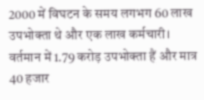2000 में विघटन के समय लगभग 60 लाख उपभोक्ता थे और एक लाख कर्मचारी। वर्तमान में 1.79 करोड़ उपभोक्ता हैं और मात्र 40 हजार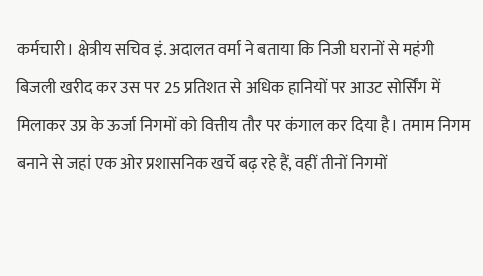कर्मचारी। क्षेत्रीय सचिव इं. अदालत वर्मा ने बताया कि निजी घरानों से महंगी बिजली खरीद कर उस पर 25 प्रतिशत से अधिक हानियों पर आउट सोर्सिंग में मिलाकर उप्र के ऊर्जा निगमों को वित्तीय तौर पर कंगाल कर दिया है। तमाम निगम बनाने से जहां एक ओर प्रशासनिक खर्चे बढ़ रहे हैं, वहीं तीनों निगमों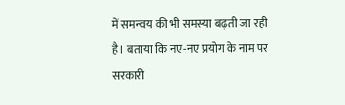में समन्वय की भी समस्या बढ़ती जा रही है। बताया कि नए-नए प्रयोग के नाम पर सरकारी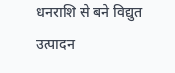धनराशि से बने विद्युत उत्पादन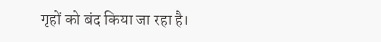गृहों को बंद किया जा रहा है।